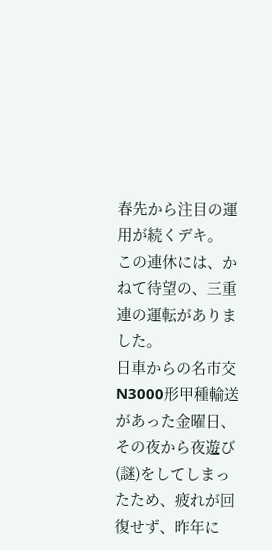春先から注目の運用が続くデキ。
この連休には、かねて待望の、三重連の運転がありました。
日車からの名市交N3000形甲種輸送があった金曜日、その夜から夜遊び(謎)をしてしまったため、疲れが回復せず、昨年に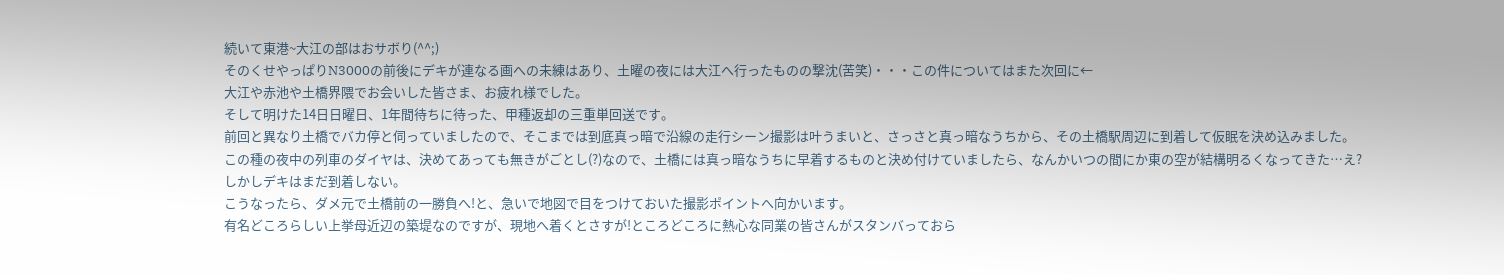続いて東港~大江の部はおサボり(^^;)
そのくせやっぱりN3000の前後にデキが連なる画への未練はあり、土曜の夜には大江へ行ったものの撃沈(苦笑)・・・この件についてはまた次回に←
大江や赤池や土橋界隈でお会いした皆さま、お疲れ様でした。
そして明けた14日日曜日、1年間待ちに待った、甲種返却の三重単回送です。
前回と異なり土橋でバカ停と伺っていましたので、そこまでは到底真っ暗で沿線の走行シーン撮影は叶うまいと、さっさと真っ暗なうちから、その土橋駅周辺に到着して仮眠を決め込みました。
この種の夜中の列車のダイヤは、決めてあっても無きがごとし(?)なので、土橋には真っ暗なうちに早着するものと決め付けていましたら、なんかいつの間にか東の空が結構明るくなってきた…え?
しかしデキはまだ到着しない。
こうなったら、ダメ元で土橋前の一勝負へ!と、急いで地図で目をつけておいた撮影ポイントへ向かいます。
有名どころらしい上挙母近辺の築堤なのですが、現地へ着くとさすが!ところどころに熱心な同業の皆さんがスタンバっておら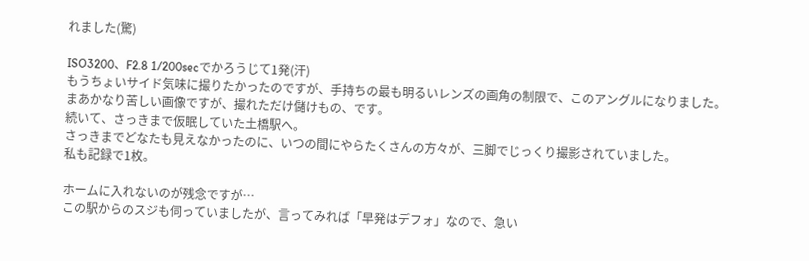れました(驚)

ISO3200、F2.8 1/200secでかろうじて1発(汗)
もうちょいサイド気味に撮りたかったのですが、手持ちの最も明るいレンズの画角の制限で、このアングルになりました。
まあかなり苦しい画像ですが、撮れただけ儲けもの、です。
続いて、さっきまで仮眠していた土橋駅へ。
さっきまでどなたも見えなかったのに、いつの間にやらたくさんの方々が、三脚でじっくり撮影されていました。
私も記録で1枚。

ホームに入れないのが残念ですが…
この駅からのスジも伺っていましたが、言ってみれば「早発はデフォ」なので、急い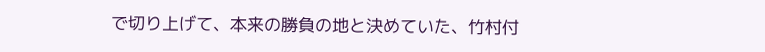で切り上げて、本来の勝負の地と決めていた、竹村付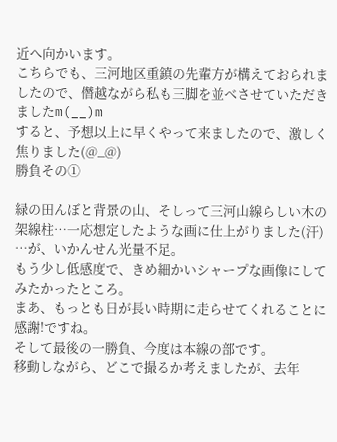近へ向かいます。
こちらでも、三河地区重鎮の先輩方が構えておられましたので、僭越ながら私も三脚を並べさせていただきましたm(__)m
すると、予想以上に早くやって来ましたので、激しく焦りました(@_@)
勝負その①

緑の田んぼと背景の山、そしって三河山線らしい木の架線柱…一応想定したような画に仕上がりました(汗)
…が、いかんせん光量不足。
もう少し低感度で、きめ細かいシャープな画像にしてみたかったところ。
まあ、もっとも日が長い時期に走らせてくれることに感謝!ですね。
そして最後の一勝負、今度は本線の部です。
移動しながら、どこで撮るか考えましたが、去年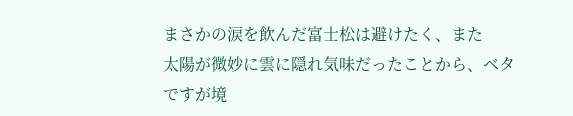まさかの涙を飲んだ富士松は避けたく、また
太陽が微妙に雲に隠れ気味だったことから、ベタですが境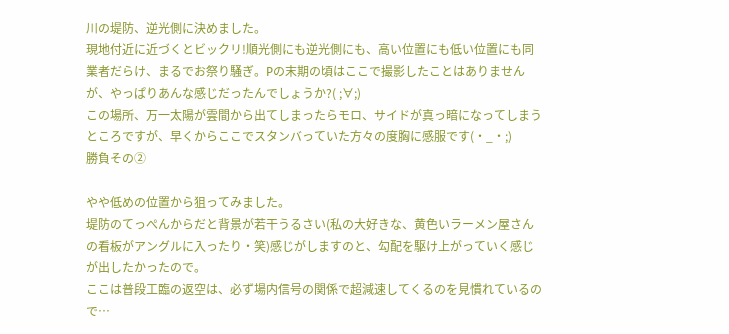川の堤防、逆光側に決めました。
現地付近に近づくとビックリ!順光側にも逆光側にも、高い位置にも低い位置にも同業者だらけ、まるでお祭り騒ぎ。Pの末期の頃はここで撮影したことはありませんが、やっぱりあんな感じだったんでしょうか?( ;∀;)
この場所、万一太陽が雲間から出てしまったらモロ、サイドが真っ暗になってしまうところですが、早くからここでスタンバっていた方々の度胸に感服です(・_・;)
勝負その②

やや低めの位置から狙ってみました。
堤防のてっぺんからだと背景が若干うるさい(私の大好きな、黄色いラーメン屋さんの看板がアングルに入ったり・笑)感じがしますのと、勾配を駆け上がっていく感じが出したかったので。
ここは普段工臨の返空は、必ず場内信号の関係で超減速してくるのを見慣れているので…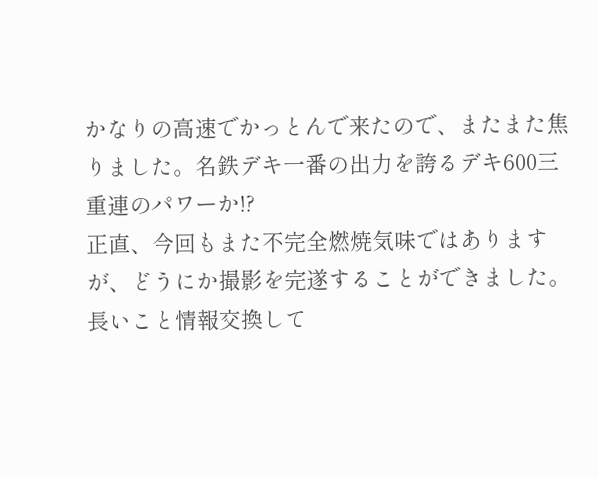かなりの高速でかっとんで来たので、またまた焦りました。名鉄デキ一番の出力を誇るデキ600三重連のパワーか!?
正直、今回もまた不完全燃焼気味ではありますが、どうにか撮影を完遂することができました。
長いこと情報交換して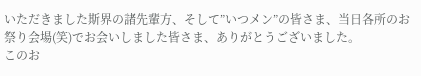いただきました斯界の諸先輩方、そして”いつメン”の皆さま、当日各所のお祭り会場(笑)でお会いしました皆さま、ありがとうございました。
このお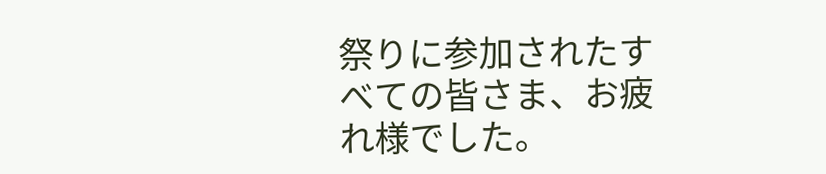祭りに参加されたすべての皆さま、お疲れ様でした。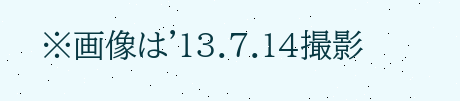※画像は'13.7.14撮影